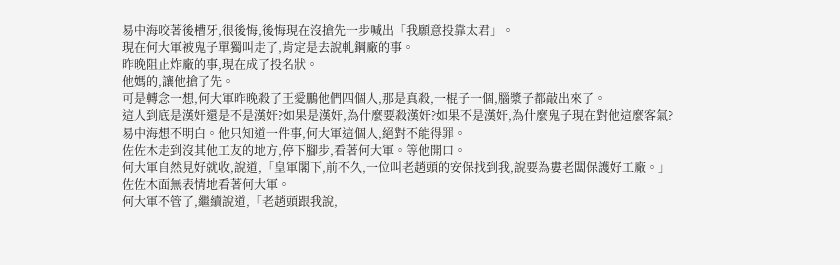易中海咬著後槽牙,很後悔,後悔現在沒搶先一步喊出「我願意投靠太君」。
現在何大軍被鬼子單獨叫走了,肯定是去說軋鋼廠的事。
昨晚阻止炸廠的事,現在成了投名狀。
他媽的,讓他搶了先。
可是轉念一想,何大軍昨晚殺了王愛鵬他們四個人,那是真殺,一棍子一個,腦漿子都敲出來了。
這人到底是漢奸還是不是漢奸?如果是漢奸,為什麼要殺漢奸?如果不是漢奸,為什麼鬼子現在對他這麼客氣?
易中海想不明白。他只知道一件事,何大軍這個人,絕對不能得罪。
佐佐木走到沒其他工友的地方,停下腳步,看著何大軍。等他開口。
何大軍自然見好就收,說道,「皇軍閣下,前不久,一位叫老趙頭的安保找到我,說要為婁老闆保護好工廠。」
佐佐木面無表情地看著何大軍。
何大軍不管了,繼續說道,「老趙頭跟我說,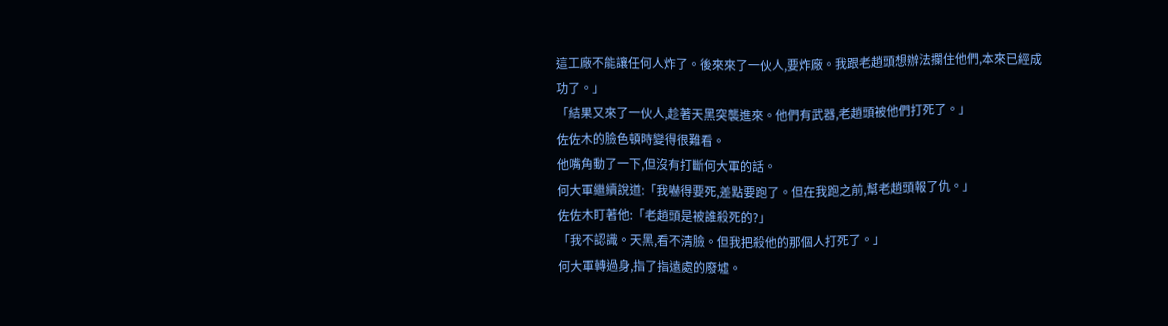這工廠不能讓任何人炸了。後來來了一伙人,要炸廠。我跟老趙頭想辦法攔住他們,本來已經成功了。」
「結果又來了一伙人,趁著天黑突襲進來。他們有武器,老趙頭被他們打死了。」
佐佐木的臉色頓時變得很難看。
他嘴角動了一下,但沒有打斷何大軍的話。
何大軍繼續說道:「我嚇得要死,差點要跑了。但在我跑之前,幫老趙頭報了仇。」
佐佐木盯著他:「老趙頭是被誰殺死的?」
「我不認識。天黑,看不清臉。但我把殺他的那個人打死了。」
何大軍轉過身,指了指遠處的廢墟。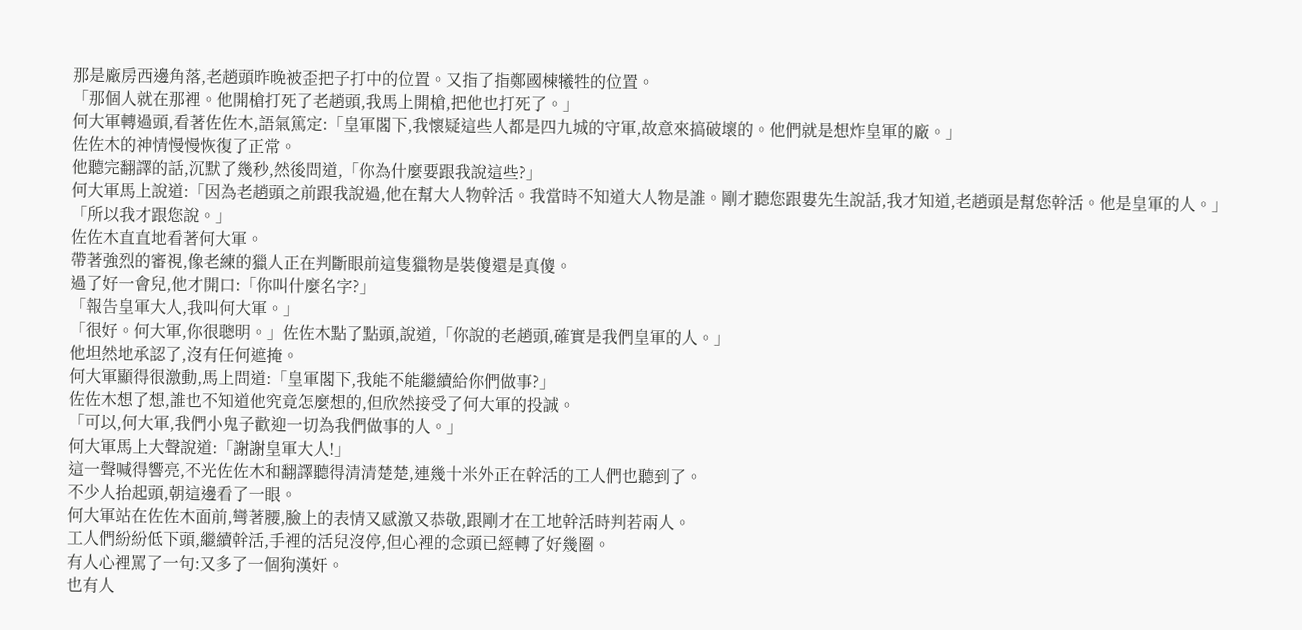那是廠房西邊角落,老趙頭昨晚被歪把子打中的位置。又指了指鄭國棟犧牲的位置。
「那個人就在那裡。他開槍打死了老趙頭,我馬上開槍,把他也打死了。」
何大軍轉過頭,看著佐佐木,語氣篤定:「皇軍閣下,我懷疑這些人都是四九城的守軍,故意來搞破壞的。他們就是想炸皇軍的廠。」
佐佐木的神情慢慢恢復了正常。
他聽完翻譯的話,沉默了幾秒,然後問道,「你為什麼要跟我說這些?」
何大軍馬上說道:「因為老趙頭之前跟我說過,他在幫大人物幹活。我當時不知道大人物是誰。剛才聽您跟婁先生說話,我才知道,老趙頭是幫您幹活。他是皇軍的人。」
「所以我才跟您說。」
佐佐木直直地看著何大軍。
帶著強烈的審視,像老練的獵人正在判斷眼前這隻獵物是裝傻還是真傻。
過了好一會兒,他才開口:「你叫什麼名字?」
「報告皇軍大人,我叫何大軍。」
「很好。何大軍,你很聰明。」佐佐木點了點頭,說道,「你說的老趙頭,確實是我們皇軍的人。」
他坦然地承認了,沒有任何遮掩。
何大軍顯得很激動,馬上問道:「皇軍閣下,我能不能繼續給你們做事?」
佐佐木想了想,誰也不知道他究竟怎麼想的,但欣然接受了何大軍的投誠。
「可以,何大軍,我們小鬼子歡迎一切為我們做事的人。」
何大軍馬上大聲說道:「謝謝皇軍大人!」
這一聲喊得響亮,不光佐佐木和翻譯聽得清清楚楚,連幾十米外正在幹活的工人們也聽到了。
不少人抬起頭,朝這邊看了一眼。
何大軍站在佐佐木面前,彎著腰,臉上的表情又感激又恭敬,跟剛才在工地幹活時判若兩人。
工人們紛紛低下頭,繼續幹活,手裡的活兒沒停,但心裡的念頭已經轉了好幾圈。
有人心裡罵了一句:又多了一個狗漢奸。
也有人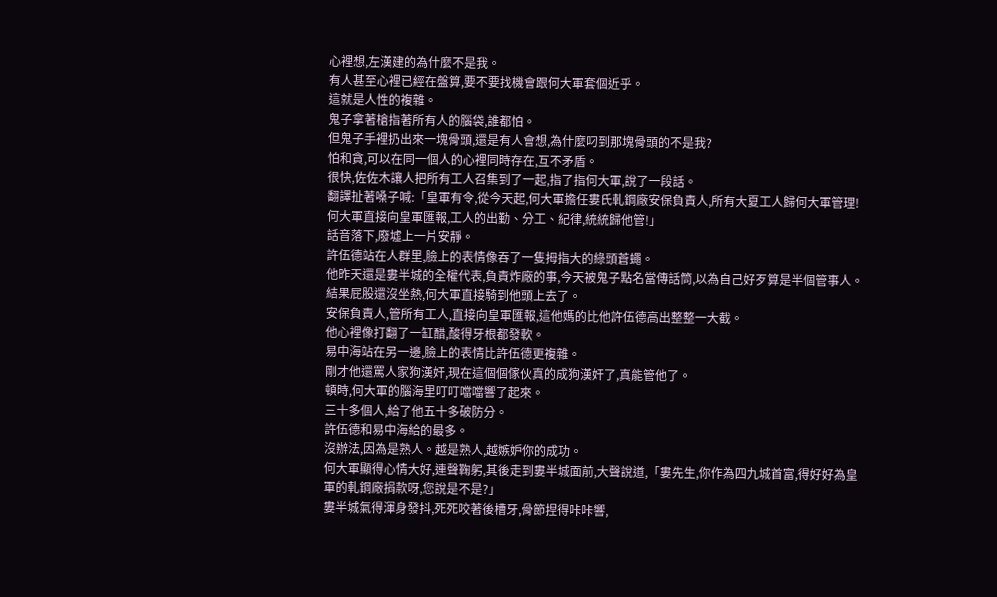心裡想,左漢建的為什麼不是我。
有人甚至心裡已經在盤算,要不要找機會跟何大軍套個近乎。
這就是人性的複雜。
鬼子拿著槍指著所有人的腦袋,誰都怕。
但鬼子手裡扔出來一塊骨頭,還是有人會想,為什麼叼到那塊骨頭的不是我?
怕和貪,可以在同一個人的心裡同時存在,互不矛盾。
很快,佐佐木讓人把所有工人召集到了一起,指了指何大軍,說了一段話。
翻譯扯著嗓子喊:「皇軍有令,從今天起,何大軍擔任婁氏軋鋼廠安保負責人,所有大夏工人歸何大軍管理!何大軍直接向皇軍匯報,工人的出勤、分工、紀律,統統歸他管!」
話音落下,廢墟上一片安靜。
許伍德站在人群里,臉上的表情像吞了一隻拇指大的綠頭蒼蠅。
他昨天還是婁半城的全權代表,負責炸廠的事,今天被鬼子點名當傳話筒,以為自己好歹算是半個管事人。
結果屁股還沒坐熱,何大軍直接騎到他頭上去了。
安保負責人,管所有工人,直接向皇軍匯報,這他媽的比他許伍德高出整整一大截。
他心裡像打翻了一缸醋,酸得牙根都發軟。
易中海站在另一邊,臉上的表情比許伍德更複雜。
剛才他還罵人家狗漢奸,現在這個個傢伙真的成狗漢奸了,真能管他了。
頓時,何大軍的腦海里叮叮噹噹響了起來。
三十多個人,給了他五十多破防分。
許伍德和易中海給的最多。
沒辦法,因為是熟人。越是熟人,越嫉妒你的成功。
何大軍顯得心情大好,連聲鞠躬,其後走到婁半城面前,大聲說道,「婁先生,你作為四九城首富,得好好為皇軍的軋鋼廠捐款呀,您說是不是?」
婁半城氣得渾身發抖,死死咬著後槽牙,骨節捏得咔咔響,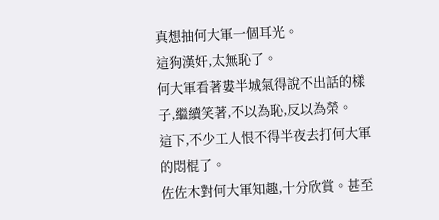真想抽何大軍一個耳光。
這狗漢奸,太無恥了。
何大軍看著婁半城氣得說不出話的樣子,繼續笑著,不以為恥,反以為榮。
這下,不少工人恨不得半夜去打何大軍的悶棍了。
佐佐木對何大軍知趣,十分欣賞。甚至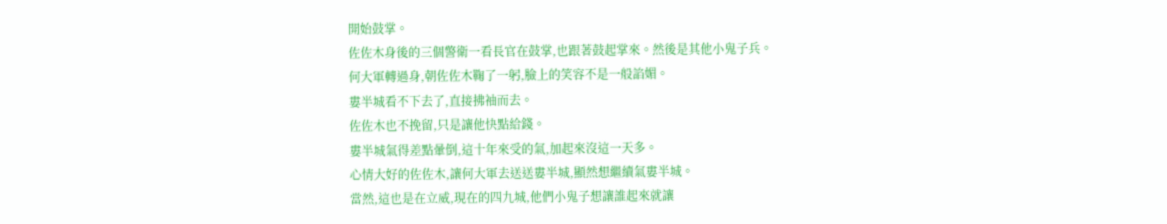開始鼓掌。
佐佐木身後的三個警衛一看長官在鼓掌,也跟著鼓起掌來。然後是其他小鬼子兵。
何大軍轉過身,朝佐佐木鞠了一躬,臉上的笑容不是一般諂媚。
婁半城看不下去了,直接拂袖而去。
佐佐木也不挽留,只是讓他快點給錢。
婁半城氣得差點暈倒,這十年來受的氣,加起來沒這一天多。
心情大好的佐佐木,讓何大軍去送送婁半城,顯然想繼續氣婁半城。
當然,這也是在立威,現在的四九城,他們小鬼子想讓誰起來就讓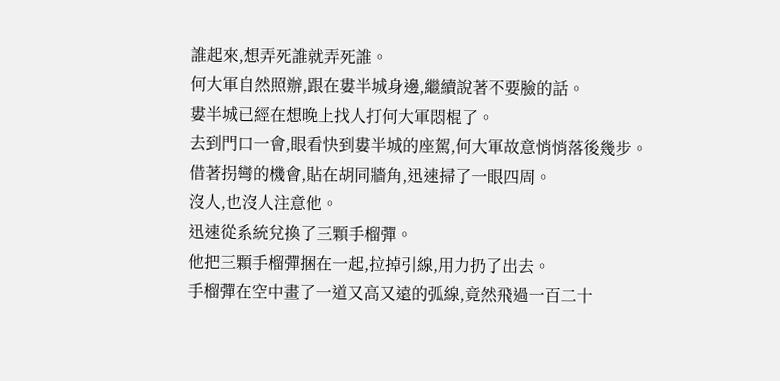誰起來,想弄死誰就弄死誰。
何大軍自然照辦,跟在婁半城身邊,繼續說著不要臉的話。
婁半城已經在想晚上找人打何大軍悶棍了。
去到門口一會,眼看快到婁半城的座駕,何大軍故意悄悄落後幾步。
借著拐彎的機會,貼在胡同牆角,迅速掃了一眼四周。
沒人,也沒人注意他。
迅速從系統兌換了三顆手榴彈。
他把三顆手榴彈捆在一起,拉掉引線,用力扔了出去。
手榴彈在空中畫了一道又高又遠的弧線,竟然飛過一百二十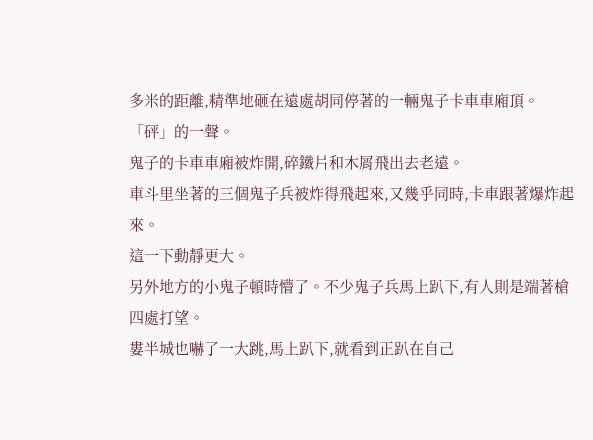多米的距離,精準地砸在遠處胡同停著的一輛鬼子卡車車廂頂。
「砰」的一聲。
鬼子的卡車車廂被炸開,碎鐵片和木屑飛出去老遠。
車斗里坐著的三個鬼子兵被炸得飛起來,又幾乎同時,卡車跟著爆炸起來。
這一下動靜更大。
另外地方的小鬼子頓時懵了。不少鬼子兵馬上趴下,有人則是端著槍四處打望。
婁半城也嚇了一大跳,馬上趴下,就看到正趴在自己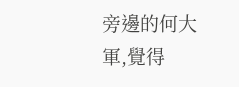旁邊的何大軍,覺得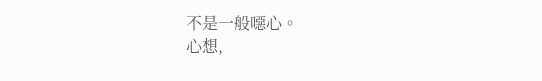不是一般噁心。
心想,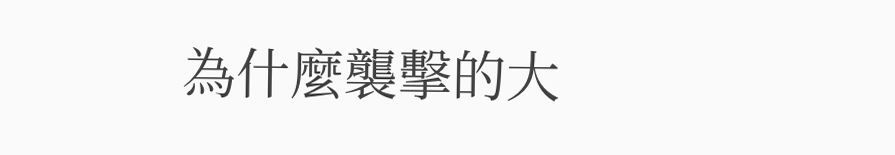為什麼襲擊的大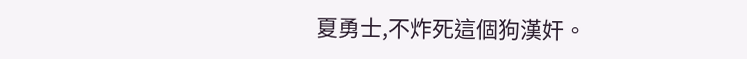夏勇士,不炸死這個狗漢奸。